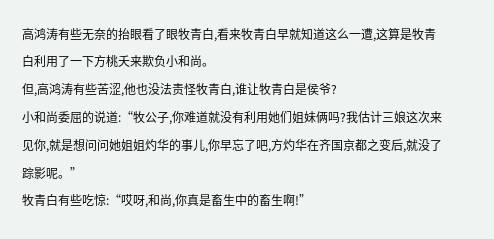高鸿涛有些无奈的抬眼看了眼牧青白,看来牧青白早就知道这么一遭,这算是牧青白利用了一下方桃夭来欺负小和尚。
但,高鸿涛有些苦涩,他也没法责怪牧青白,谁让牧青白是侯爷?
小和尚委屈的说道:“牧公子,你难道就没有利用她们姐妹俩吗?我估计三娘这次来见你,就是想问问她姐姐灼华的事儿,你早忘了吧,方灼华在齐国京都之变后,就没了踪影呢。”
牧青白有些吃惊:“哎呀,和尚,你真是畜生中的畜生啊!”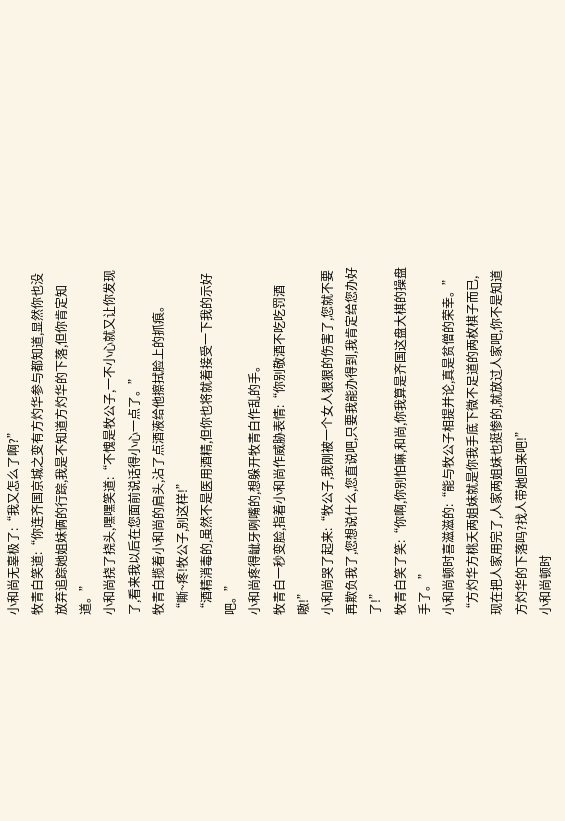小和尚无辜极了:“我又怎么了啊?”
牧青白笑道:“你连齐国京城之变有方灼华参与都知道,显然你也没放弃追踪她姐妹俩的行踪,我是不知道方灼华的下落,但你肯定知道。”
小和尚挠了挠头,嘿嘿笑道:“不愧是牧公子,一不小心就又让你发现了,看来我以后在您面前说话得小心一点了。”
牧青白揽着小和尚的肩头,沾了点酒液给他擦拭脸上的抓痕。
“嘶~疼!牧公子,别这样!”
“酒精消毒的,虽然不是医用酒精,但你也将就着接受一下我的示好吧。”
小和尚疼得龇牙咧嘴的,想躲开牧青白作乱的手。
牧青白一秒变脸,指着小和尚作威胁表情:“你别敬酒不吃吃罚酒嗷!”
小和尚哭了起来:“牧公子,我刚被一个女人狠狠的伤害了,您就不要再欺负我了,您想说什么,您直说吧,只要我能办得到,我肯定给您办好了!”
牧青白笑了笑:“你啊,你别怕嘛,和尚,你我算是齐国这盘大棋的操盘手了。”
小和尚顿时喜滋滋的:“能与牧公子相提并论,真是贫僧的荣幸。”
“方灼华方桃夭两姐妹就是你我手底下微不足道的两枚棋子而已,现在把人家用完了,人家两姐妹也挺惨的,就放过人家吧,你不是知道方灼华的下落吗?找人带她回来吧!”
小和尚顿时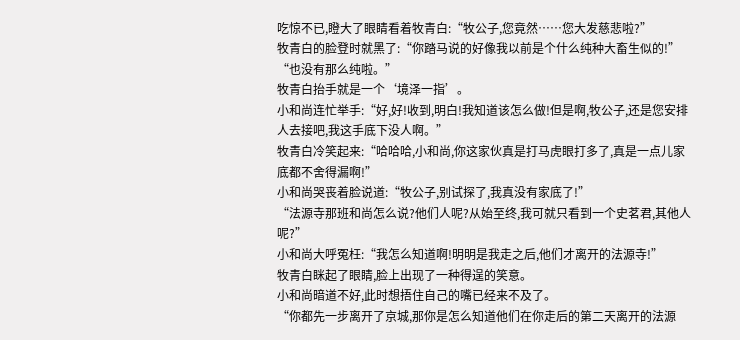吃惊不已,瞪大了眼睛看着牧青白:“牧公子,您竟然……您大发慈悲啦?”
牧青白的脸登时就黑了:“你踏马说的好像我以前是个什么纯种大畜生似的!”
“也没有那么纯啦。”
牧青白抬手就是一个‘境泽一指’。
小和尚连忙举手:“好,好!收到,明白!我知道该怎么做!但是啊,牧公子,还是您安排人去接吧,我这手底下没人啊。”
牧青白冷笑起来:“哈哈哈,小和尚,你这家伙真是打马虎眼打多了,真是一点儿家底都不舍得漏啊!”
小和尚哭丧着脸说道:“牧公子,别试探了,我真没有家底了!”
“法源寺那班和尚怎么说?他们人呢?从始至终,我可就只看到一个史茗君,其他人呢?”
小和尚大呼冤枉:“我怎么知道啊!明明是我走之后,他们才离开的法源寺!”
牧青白眯起了眼睛,脸上出现了一种得逞的笑意。
小和尚暗道不好,此时想捂住自己的嘴已经来不及了。
“你都先一步离开了京城,那你是怎么知道他们在你走后的第二天离开的法源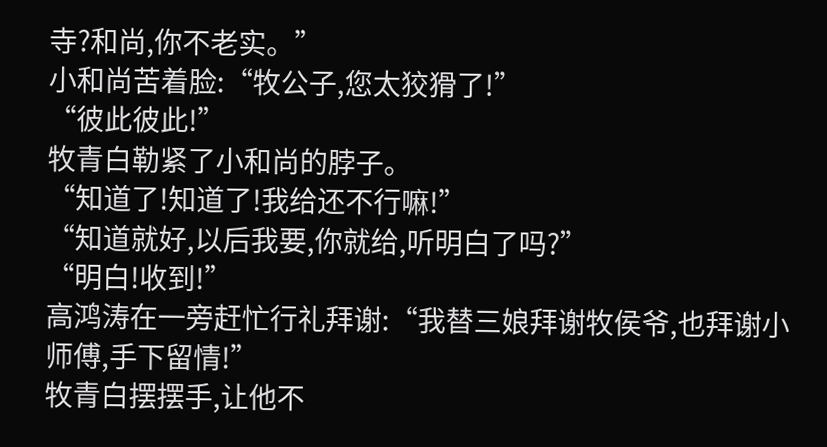寺?和尚,你不老实。”
小和尚苦着脸:“牧公子,您太狡猾了!”
“彼此彼此!”
牧青白勒紧了小和尚的脖子。
“知道了!知道了!我给还不行嘛!”
“知道就好,以后我要,你就给,听明白了吗?”
“明白!收到!”
高鸿涛在一旁赶忙行礼拜谢:“我替三娘拜谢牧侯爷,也拜谢小师傅,手下留情!”
牧青白摆摆手,让他不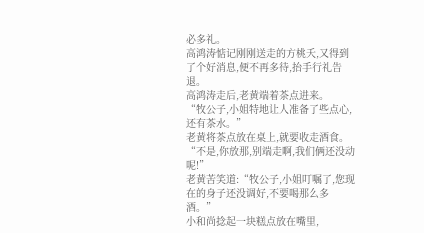必多礼。
高鸿涛惦记刚刚送走的方桃夭,又得到了个好消息,便不再多待,抬手行礼告退。
高鸿涛走后,老黄端着茶点进来。
“牧公子,小姐特地让人准备了些点心,还有茶水。”
老黄将茶点放在桌上,就要收走酒食。
“不是,你放那,别端走啊,我们俩还没动呢!”
老黄苦笑道:“牧公子,小姐叮嘱了,您现在的身子还没调好,不要喝那么多酒。”
小和尚捻起一块糕点放在嘴里,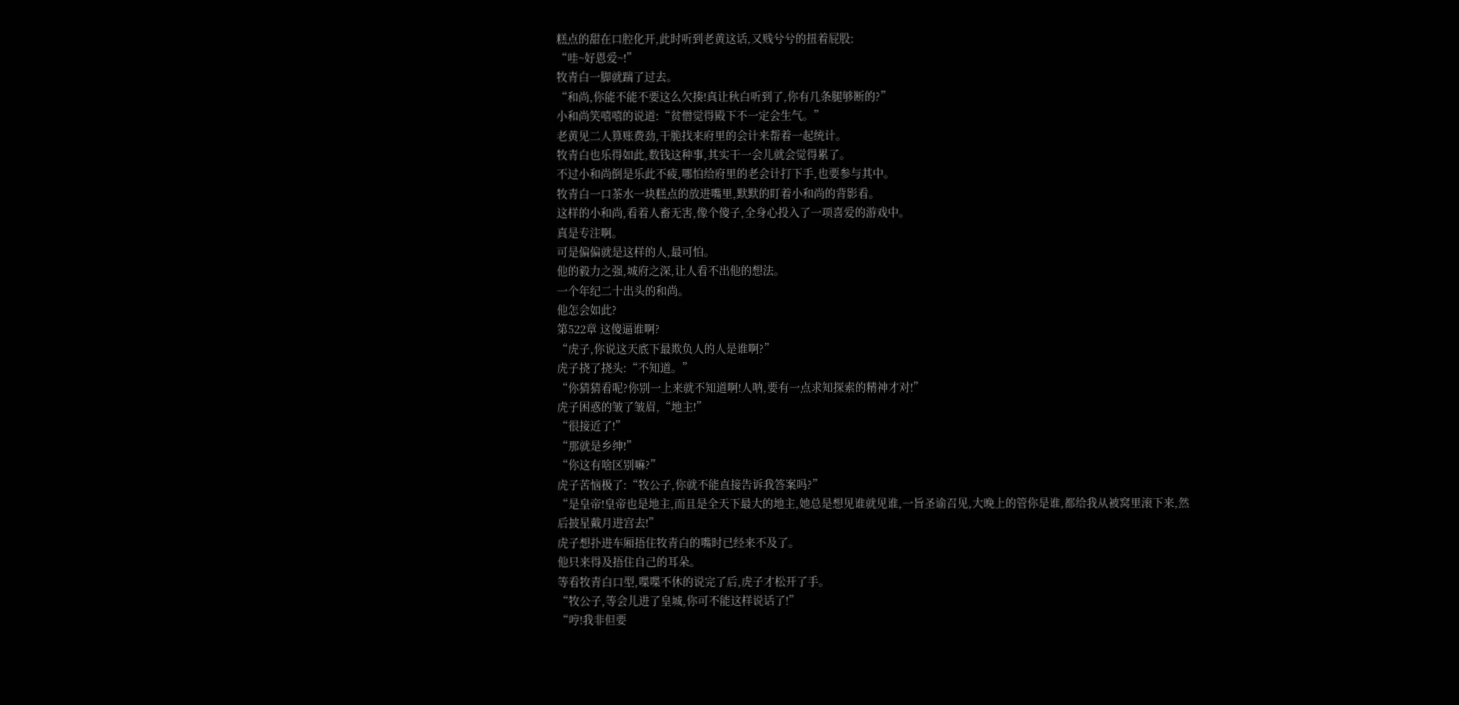糕点的甜在口腔化开,此时听到老黄这话,又贱兮兮的扭着屁股:
“哇~好恩爱~!”
牧青白一脚就踹了过去。
“和尚,你能不能不要这么欠揍!真让秋白听到了,你有几条腿够断的?”
小和尚笑嘻嘻的说道:“贫僧觉得殿下不一定会生气。”
老黄见二人算账费劲,干脆找来府里的会计来帮着一起统计。
牧青白也乐得如此,数钱这种事,其实干一会儿就会觉得累了。
不过小和尚倒是乐此不疲,哪怕给府里的老会计打下手,也要参与其中。
牧青白一口茶水一块糕点的放进嘴里,默默的盯着小和尚的背影看。
这样的小和尚,看着人畜无害,像个傻子,全身心投入了一项喜爱的游戏中。
真是专注啊。
可是偏偏就是这样的人,最可怕。
他的毅力之强,城府之深,让人看不出他的想法。
一个年纪二十出头的和尚。
他怎会如此?
第522章 这傻逼谁啊?
“虎子,你说这天底下最欺负人的人是谁啊?”
虎子挠了挠头:“不知道。”
“你猜猜看呢?你别一上来就不知道啊!人呐,要有一点求知探索的精神才对!”
虎子困惑的皱了皱眉,“地主!”
“很接近了!”
“那就是乡绅!”
“你这有啥区别嘛?”
虎子苦恼极了:“牧公子,你就不能直接告诉我答案吗?”
“是皇帝!皇帝也是地主,而且是全天下最大的地主,她总是想见谁就见谁,一旨圣谕召见,大晚上的管你是谁,都给我从被窝里滚下来,然后披星戴月进宫去!”
虎子想扑进车厢捂住牧青白的嘴时已经来不及了。
他只来得及捂住自己的耳朵。
等看牧青白口型,喋喋不休的说完了后,虎子才松开了手。
“牧公子,等会儿进了皇城,你可不能这样说话了!”
“哼!我非但要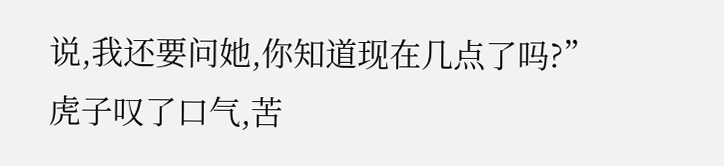说,我还要问她,你知道现在几点了吗?”
虎子叹了口气,苦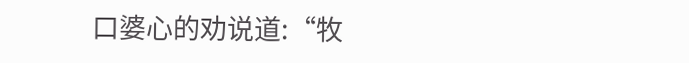口婆心的劝说道:“牧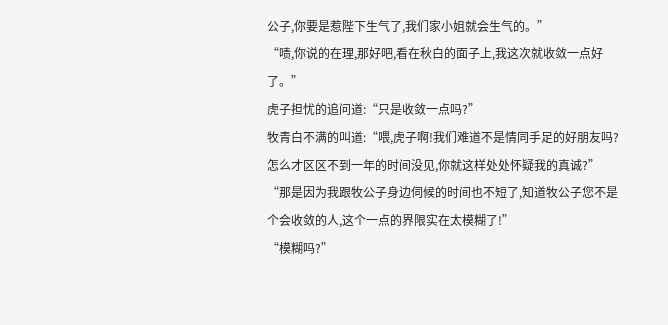公子,你要是惹陛下生气了,我们家小姐就会生气的。”
“啧,你说的在理,那好吧,看在秋白的面子上,我这次就收敛一点好了。”
虎子担忧的追问道:“只是收敛一点吗?”
牧青白不满的叫道:“喂,虎子啊!我们难道不是情同手足的好朋友吗?怎么才区区不到一年的时间没见,你就这样处处怀疑我的真诚?”
“那是因为我跟牧公子身边伺候的时间也不短了,知道牧公子您不是个会收敛的人,这个一点的界限实在太模糊了!”
“模糊吗?”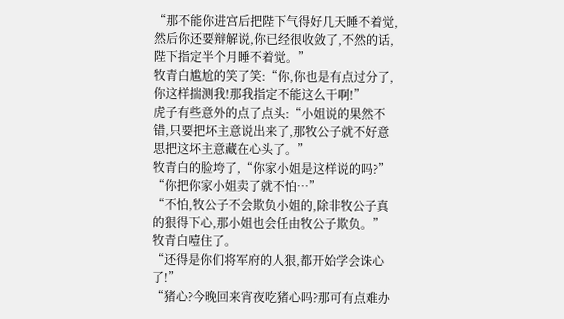“那不能你进宫后把陛下气得好几天睡不着觉,然后你还要辩解说,你已经很收敛了,不然的话,陛下指定半个月睡不着觉。”
牧青白尴尬的笑了笑:“你,你也是有点过分了,你这样揣测我!那我指定不能这么干啊!”
虎子有些意外的点了点头:“小姐说的果然不错,只要把坏主意说出来了,那牧公子就不好意思把这坏主意藏在心头了。”
牧青白的脸垮了,“你家小姐是这样说的吗?”
“你把你家小姐卖了就不怕…”
“不怕,牧公子不会欺负小姐的,除非牧公子真的狠得下心,那小姐也会任由牧公子欺负。”
牧青白噎住了。
“还得是你们将军府的人狠,都开始学会诛心了!”
“猪心?今晚回来宵夜吃猪心吗?那可有点难办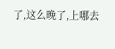了,这么晚了,上哪去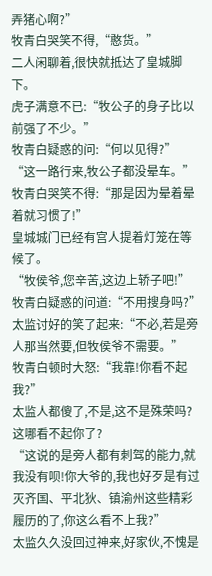弄猪心啊?”
牧青白哭笑不得,“憨货。”
二人闲聊着,很快就抵达了皇城脚下。
虎子满意不已:“牧公子的身子比以前强了不少。”
牧青白疑惑的问:“何以见得?”
“这一路行来,牧公子都没晕车。”
牧青白哭笑不得:“那是因为晕着晕着就习惯了!”
皇城城门已经有宫人提着灯笼在等候了。
“牧侯爷,您辛苦,这边上轿子吧!”
牧青白疑惑的问道:“不用搜身吗?”
太监讨好的笑了起来:“不必,若是旁人那当然要,但牧侯爷不需要。”
牧青白顿时大怒:“我靠!你看不起我?”
太监人都傻了,不是,这不是殊荣吗?这哪看不起你了?
“这说的是旁人都有刺驾的能力,就我没有呗!你大爷的,我也好歹是有过灭齐国、平北狄、镇渝州这些精彩履历的了,你这么看不上我?”
太监久久没回过神来,好家伙,不愧是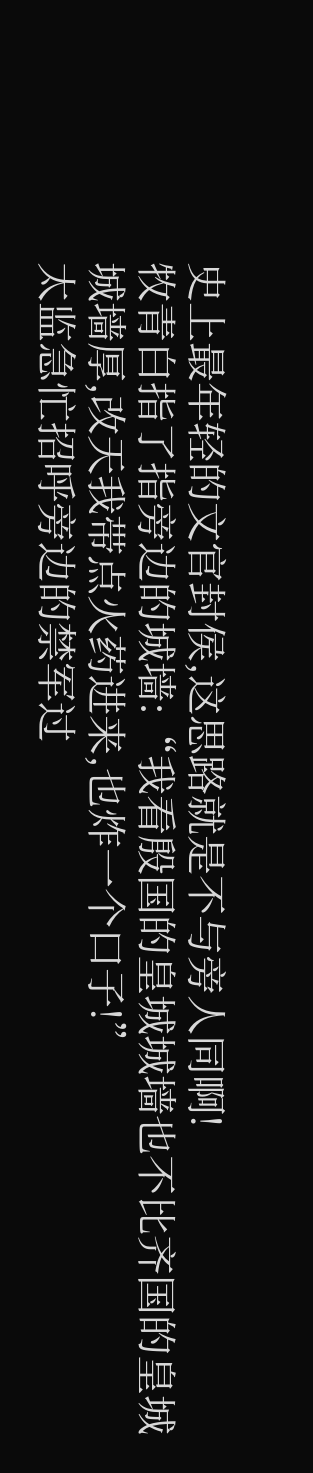史上最年轻的文官封侯,这思路就是不与旁人同啊!
牧青白指了指旁边的城墙:“我看殷国的皇城城墙也不比齐国的皇城城墙厚,改天我带点火药进来,也炸一个口子!”
太监急忙招呼旁边的禁军过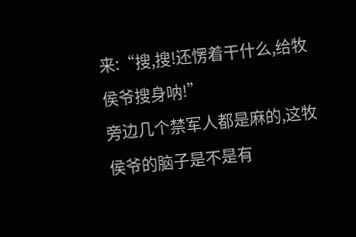来:“搜,搜!还愣着干什么,给牧侯爷搜身呐!”
旁边几个禁军人都是麻的,这牧侯爷的脑子是不是有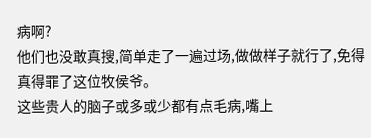病啊?
他们也没敢真搜,简单走了一遍过场,做做样子就行了,免得真得罪了这位牧侯爷。
这些贵人的脑子或多或少都有点毛病,嘴上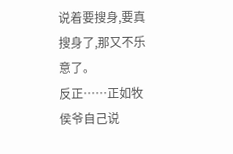说着要搜身,要真搜身了,那又不乐意了。
反正……正如牧侯爷自己说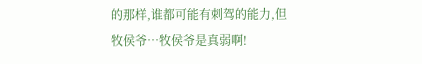的那样,谁都可能有刺驾的能力,但牧侯爷…牧侯爷是真弱啊!